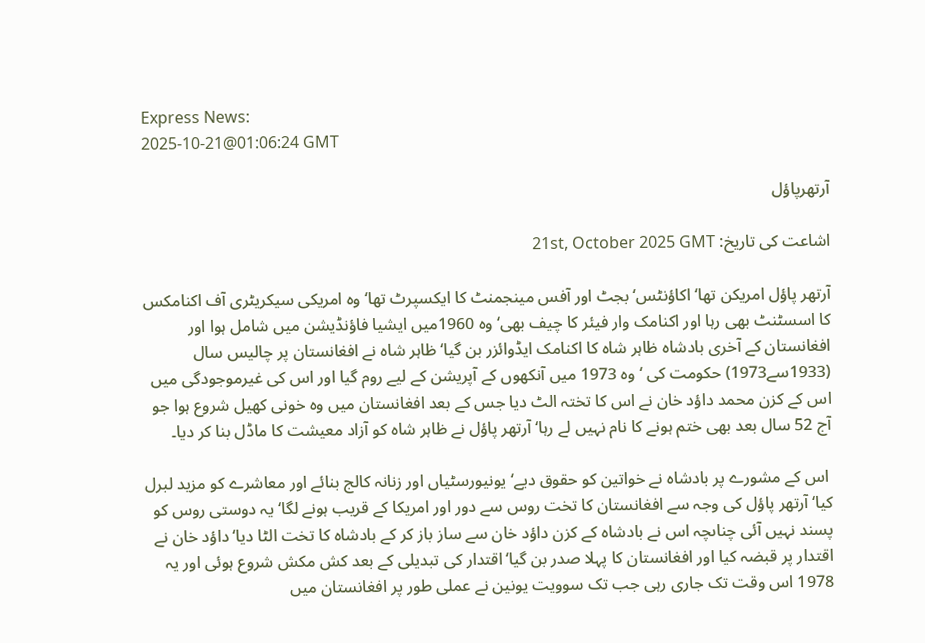Express News:
2025-10-21@01:06:24 GMT

آرتھرپاؤل

اشاعت کی تاریخ: 21st, October 2025 GMT

آرتھر پاؤل امریکن تھا‘ اکاؤنٹس‘ بجٹ اور آفس مینجمنٹ کا ایکسپرٹ تھا‘ وہ امریکی سیکریٹری آف اکنامکس کا اسسٹنٹ بھی رہا اور اکنامک وار فیئر کا چیف بھی‘ وہ 1960میں ایشیا فاؤنڈیشن میں شامل ہوا اور افغانستان کے آخری بادشاہ ظاہر شاہ کا اکنامک ایڈوائزر بن گیا‘ ظاہر شاہ نے افغانستان پر چالیس سال (1933سے1973) حکومت کی ‘ وہ 1973 میں آنکھوں کے آپریشن کے لیے روم گیا اور اس کی غیرموجودگی میں اس کے کزن محمد داؤد خان نے اس کا تختہ الٹ دیا جس کے بعد افغانستان میں وہ خونی کھیل شروع ہوا جو آج 52 سال بعد بھی ختم ہونے کا نام نہیں لے رہا‘ آرتھر پاؤل نے ظاہر شاہ کو آزاد معیشت کا ماڈل بنا کر دیا۔

 اس کے مشورے پر بادشاہ نے خواتین کو حقوق دیے‘ یونیورسٹیاں اور زنانہ کالج بنائے اور معاشرے کو مزید لبرل کیا‘ آرتھر پاؤل کی وجہ سے افغانستان کا تخت روس سے دور اور امریکا کے قریب ہونے لگا‘ یہ دوستی روس کو پسند نہیں آئی چناںچہ اس نے بادشاہ کے کزن داؤد خان سے ساز باز کر کے بادشاہ کا تخت الٹا دیا‘ داؤد خان نے اقتدار پر قبضہ کیا اور افغانستان کا پہلا صدر بن گیا‘اقتدار کی تبدیلی کے بعد کش مکش شروع ہوئی اور یہ 1978 اس وقت تک جاری رہی جب تک سوویت یونین نے عملی طور پر افغانستان میں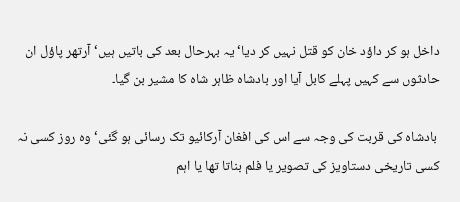داخل ہو کر داؤد خان کو قتل نہیں کر دیا‘ یہ بہرحال بعد کی باتیں ہیں‘ آرتھر پاؤل ان حادثوں سے کہیں پہلے کابل آیا اور بادشاہ ظاہر شاہ کا مشیر بن گیا۔

 بادشاہ کی قربت کی وجہ سے اس کی افغان آرکائیو تک رسائی ہو گئی‘ وہ روز کسی نہ کسی تاریخی دستاویز کی تصویر یا فلم بناتا تھا یا اہم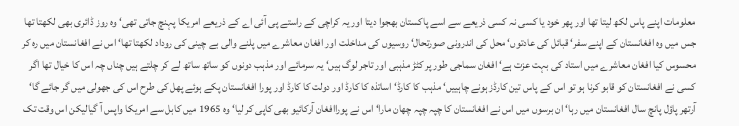معلومات اپنے پاس لکھ لیتا تھا اور پھر خود یا کسی نہ کسی ذریعے سے اسے پاکستان بھجوا دیتا اور یہ کراچی کے راستے پی آئی اے کے ذریعے امریکا پہنچ جاتی تھی‘ وہ روز ڈائری بھی لکھتا تھا جس میں وہ افغانستان کے اپنے سفر‘ قبائل کی عادتوں‘ محل کی اندرونی صورتحال‘ روسیوں کی مداخلت اور افغان معاشرے میں پلنے والی بے چینی کی روداد لکھتا تھا‘ اس نے افغانستان میں رہ کر محسوس کیا افغان معاشرے میں استاد کی بہت عزت ہے‘ افغان سماجی طور پر کٹڑ مذہبی اور تاجر لوگ ہیں‘ یہ سرمائے اور مذہب دونوں کو ساتھ ساتھ لے کر چلتے ہیں چناں چہ اس کا خیال تھا اگر کسی نے افغانستان کو قابو کرنا ہو تو اس کے پاس تین کارڈز ہونے چاہییں‘ مذہب کا کارڈ‘ اساتذہ کا کارڈ اور دولت کا کارڈ اور پورا افغانستان پکے ہوئے پھل کی طرح اس کی جھولی میں گر جائے گا‘ آرتھر پاؤل پانچ سال افغانستان میں رہا‘ ان برسوں میں اس نے افغانستان کا چپہ چپہ چھان مارا‘ اس نے پوراافغان آرکائیو بھی کاپی کر لیا‘ وہ 1965 میں کابل سے امریکا واپس آ گیالیکن اس وقت تک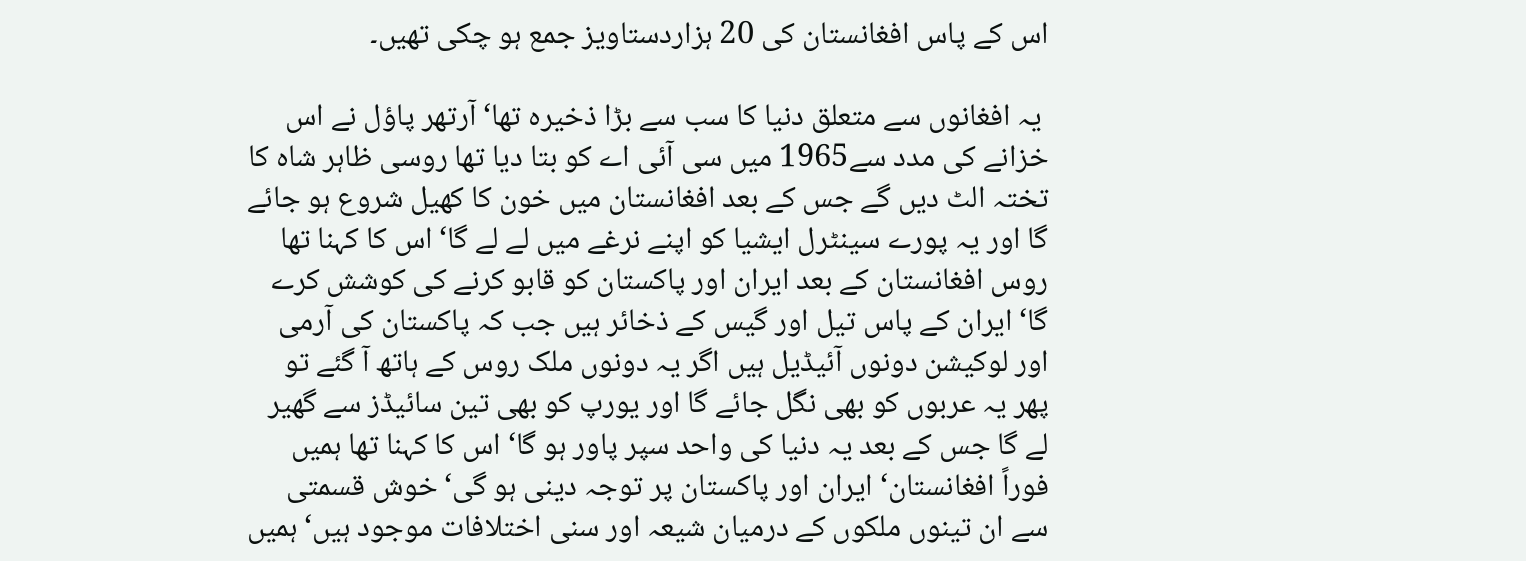اس کے پاس افغانستان کی 20 ہزاردستاویز جمع ہو چکی تھیں۔

 یہ افغانوں سے متعلق دنیا کا سب سے بڑا ذخیرہ تھا‘ آرتھر پاؤل نے اس خزانے کی مدد سے1965 میں سی آئی اے کو بتا دیا تھا روسی ظاہر شاہ کا تختہ الٹ دیں گے جس کے بعد افغانستان میں خون کا کھیل شروع ہو جائے گا اور یہ پورے سینٹرل ایشیا کو اپنے نرغے میں لے لے گا‘ اس کا کہنا تھا روس افغانستان کے بعد ایران اور پاکستان کو قابو کرنے کی کوشش کرے گا‘ ایران کے پاس تیل اور گیس کے ذخائر ہیں جب کہ پاکستان کی آرمی اور لوکیشن دونوں آئیڈیل ہیں اگر یہ دونوں ملک روس کے ہاتھ آ گئے تو پھر یہ عربوں کو بھی نگل جائے گا اور یورپ کو بھی تین سائیڈز سے گھیر لے گا جس کے بعد یہ دنیا کی واحد سپر پاور ہو گا‘ اس کا کہنا تھا ہمیں فوراً افغانستان‘ ایران اور پاکستان پر توجہ دینی ہو گی‘خوش قسمتی سے ان تینوں ملکوں کے درمیان شیعہ اور سنی اختلافات موجود ہیں‘ ہمیں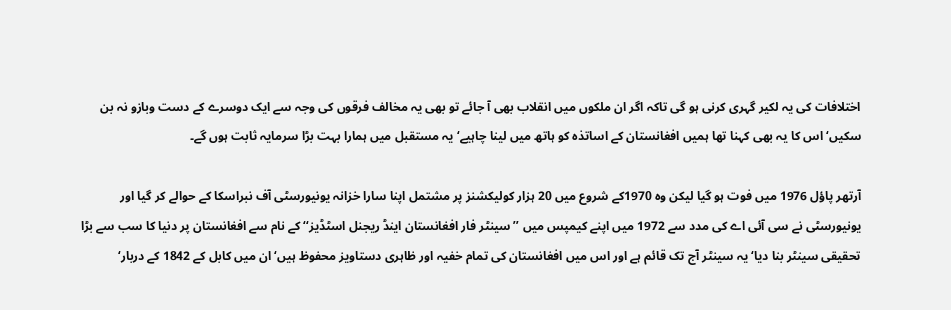اختلافات کی یہ لکیر گہری کرنی ہو گی تاکہ اگر ان ملکوں میں انقلاب بھی آ جائے تو بھی یہ مخالف فرقوں کی وجہ سے ایک دوسرے کے دست وبازو نہ بن سکیں‘ اس کا یہ بھی کہنا تھا ہمیں افغانستان کے اساتذہ کو ہاتھ میں لینا چاہیے‘ یہ مستقبل میں ہمارا بہت بڑا سرمایہ ثابت ہوں گے۔

آرتھر پاؤل 1976 میں فوت ہو گیا لیکن وہ 1970کے شروع میں 20 ہزار کولیکشنز پر مشتمل اپنا سارا خزانہ یونیورسٹی آف نبراسکا کے حوالے کر گیا اور یونیورسٹی نے سی آئی اے کی مدد سے 1972 میں اپنے کیمپس میں ’’سینٹر فار افغانستان اینڈ ریجنل اسٹڈیز‘‘ کے نام سے افغانستان پر دنیا کا سب سے بڑا تحقیقی سینٹر بنا دیا‘ یہ سینٹر آج تک قائم ہے اور اس میں افغانستان کی تمام خفیہ اور ظاہری دستاویز محفوظ ہیں‘ ان میں کابل کے 1842 کے دربار‘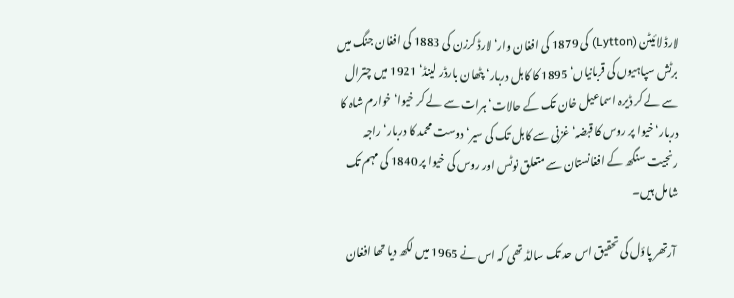لارڈ لائیٹن (Lytton) کی 1879 کی افغان وار‘ لارڈ کرزن کی 1883 کی افغان جنگ میں برٹش سپاہیوں کی قربانیاں‘ 1895 کا کابل دربار‘ پٹھان بارڈر لینڈ‘ 1921 میں چترال سے لے کر ڈیرہ اسماعیل خان تک کے حالات‘ ہرات سے لے کر خیوا‘ خوارم شاہ کا دربار‘ خیوا پر روس کا قبضہ‘ غزنی سے کابل تک کی سیر‘ دوست محمد کا دربار‘ راجہ رنجیت سنگھ کے افغانستان سے متعلق نوٹس اور روس کی خیوا پر 1840 کی مہم تک شامل ہیں۔

 آرتھر پاؤل کی تحقیق اس حد تک سالڈ تھی کہ اس نے 1965 میں لکھ دیا تھا افغان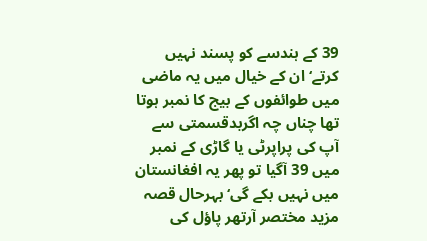39 کے ہندسے کو پسند نہیں کرتے‘ ان کے خیال میں یہ ماضی میں طوائفوں کے بیج کا نمبر ہوتا تھا چناں چہ اگربدقسمتی سے آپ کی پراپرٹی یا گاڑی کے نمبر میں 39 آگیا تو پھر یہ افغانستان میں نہیں بکے گی‘ بہرحال قصہ مزید مختصر آرتھر پاؤل کی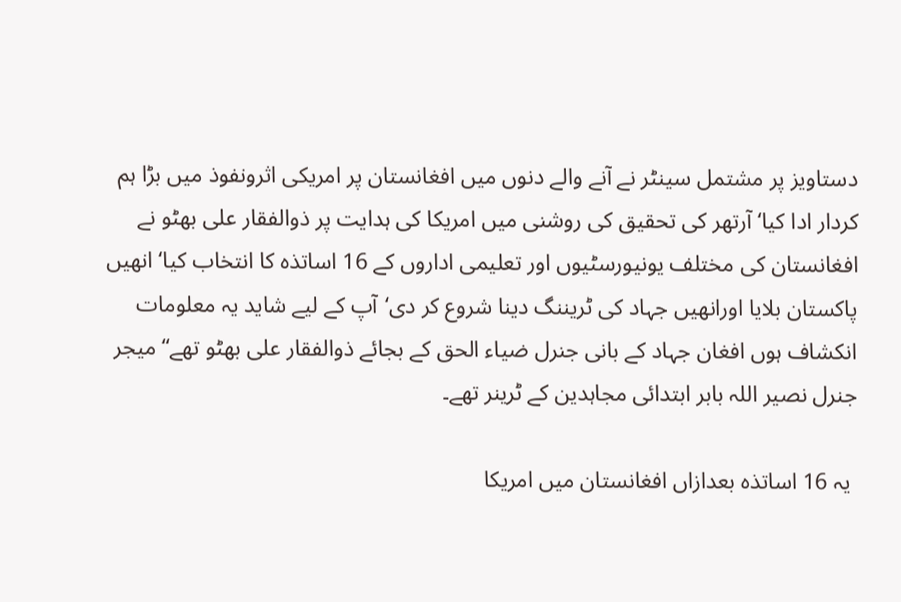دستاویز پر مشتمل سینٹر نے آنے والے دنوں میں افغانستان پر امریکی اثرونفوذ میں بڑا ہم کردار ادا کیا‘ آرتھر کی تحقیق کی روشنی میں امریکا کی ہدایت پر ذوالفقار علی بھٹو نے افغانستان کی مختلف یونیورسٹیوں اور تعلیمی اداروں کے 16 اساتذہ کا انتخاب کیا‘ انھیں پاکستان بلایا اورانھیں جہاد کی ٹریننگ دینا شروع کر دی‘آپ کے لیے شاید یہ معلومات انکشاف ہوں افغان جہاد کے بانی جنرل ضیاء الحق کے بجائے ذوالفقار علی بھٹو تھے‘‘ میجر جنرل نصیر اللہ بابر ابتدائی مجاہدین کے ٹرینر تھے۔

 یہ 16 اساتذہ بعدازاں افغانستان میں امریکا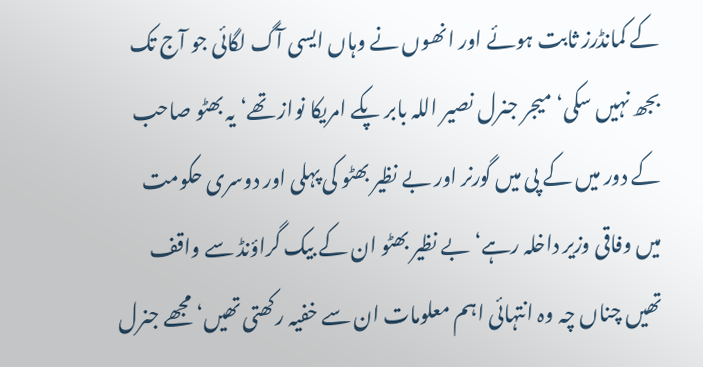کے کمانڈرز ثابت ہوئے اور انھوں نے وہاں ایسی آگ لگائی جو آج تک بجھ نہیں سکی‘ میجر جنرل نصیر اللہ بابر پکے امریکا نواز تھے‘ یہ بھٹو صاحب کے دور میں کے پی میں گورنر اور بے نظیر بھٹو کی پہلی اور دوسری حکومت میں وفاقی وزیر داخلہ رہے‘ بے نظیر بھٹو ان کے بیک گراؤنڈ سے واقف تھیں چناں چہ وہ انتہائی اہم معلومات ان سے خفیہ رکھتی تھیں‘ مجھے جنرل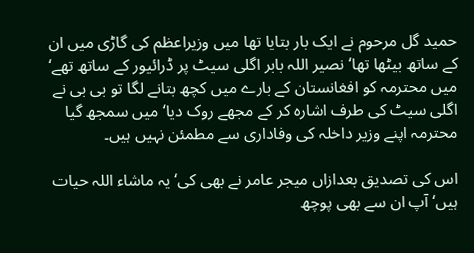حمید گل مرحوم نے ایک بار بتایا تھا میں وزیراعظم کی گاڑی میں ان کے ساتھ بیٹھا تھا‘ نصیر اللہ بابر اگلی سیٹ پر ڈرائیور کے ساتھ تھے‘ میں محترمہ کو افغانستان کے بارے میں کچھ بتانے لگا تو بی بی نے اگلی سیٹ کی طرف اشارہ کر کے مجھے روک دیا‘ میں سمجھ گیا محترمہ اپنے وزیر داخلہ کی وفاداری سے مطمئن نہیں ہیں۔

اس کی تصدیق بعدازاں میجر عامر نے بھی کی‘ یہ ماشاء اللہ حیات ہیں‘ آپ ان سے بھی پوچھ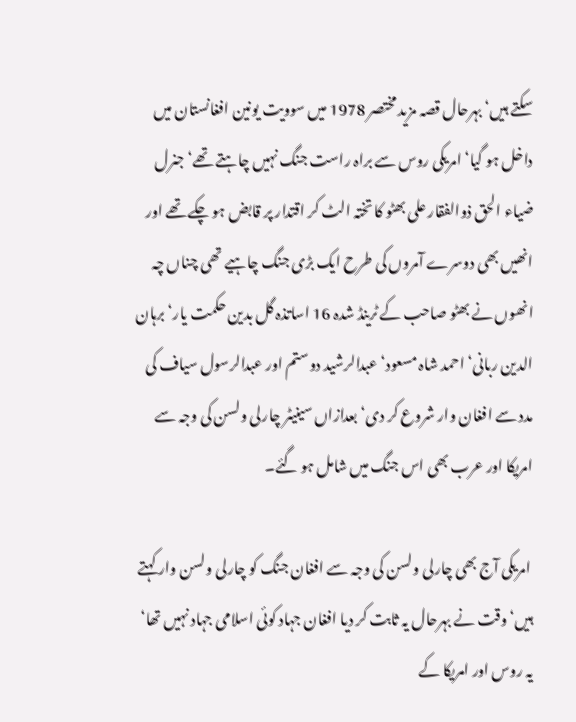سکتے ہیں‘ بہرحال قصہ مزید مختصر 1978 میں سوویت یونین افغانستان میں داخل ہو گیا‘ امریکی روس سے براہ راست جنگ نہیں چاہتے تھے‘ جنرل ضیاء الحق ذوالفقار علی بھٹو کا تختہ الٹ کر اقتدار پر قابض ہو چکے تھے اور انھیں بھی دوسرے آمروں کی طرح ایک بڑی جنگ چاہیے تھی چناں چہ انھوں نے بھٹو صاحب کے ٹرینڈ شدہ 16 اساتذہ گل بدین حکمت یار‘ برہان الدین ربانی‘ احمد شاہ مسعود‘ عبدالرشید دوستم اور عبدالرسول سیاف کی مدد سے افغان وار شروع کر دی‘ بعدازاں سینیٹر چارلی ولسن کی وجہ سے امریکا اور عرب بھی اس جنگ میں شامل ہو گئے۔

 امریکی آج بھی چارلی ولسن کی وجہ سے افغان جنگ کو چارلی ولسن وار کہتے ہیں‘ وقت نے بہرحال یہ ثابت کر دیا افغان جہاد کوئی اسلامی جہاد نہیں تھا‘ یہ روس اور امریکا کے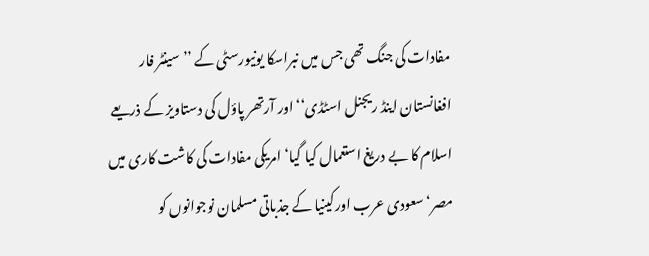مفادات کی جنگ تھی جس میں نبراسکا یونیورسٹی کے ’’ سینٹر فار افغانستان اینڈ ریجنل اسٹڈی‘‘ اور آرتھر پاؤل کی دستاویز کے ذریعے اسلام کا بے دریغ استعمال کیا گیا‘ امریکی مفادات کی کاشت کاری میں مصر‘ سعودی عرب اورکینیا کے جذباتی مسلمان نوجوانوں کو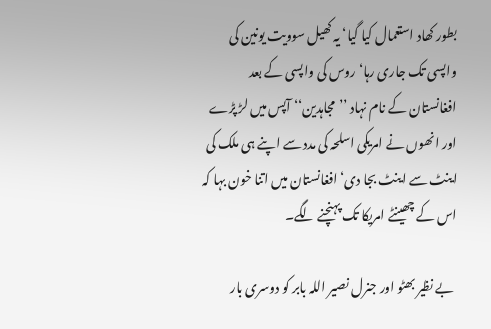بطور کھاد استعمال کیا گیا‘ یہ کھیل سوویت یونین کی واپسی تک جاری رہا‘ روس کی واپسی کے بعد افغانستان کے نام نہاد ’’مجاہدین‘‘ آپس میں لڑ پڑے اور انھوں نے امریکی اسلحہ کی مدد سے اپنے ہی ملک کی اینٹ سے اینٹ بجا دی‘ افغانستان میں اتنا خون بہا کہ اس کے چھینٹے امریکا تک پہنچنے لگے۔

 بے نظیر بھٹو اور جنرل نصیر اللہ بابر کو دوسری بار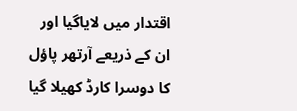اقتدار میں لایاگیا اور ان کے ذریعے آرتھر پاؤل کا دوسرا کارڈ کھیلا گیا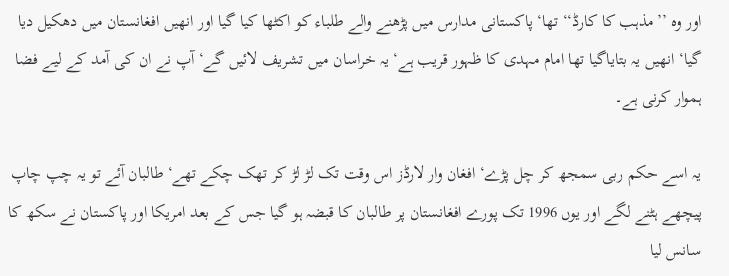اور وہ ’’مذہب کا کارڈ‘‘ تھا‘ پاکستانی مدارس میں پڑھنے والے طلباء کو اکٹھا کیا گیا اور انھیں افغانستان میں دھکیل دیا گیا‘ انھیں یہ بتایاگیا تھا امام مہدی کا ظہور قریب ہے‘ یہ خراسان میں تشریف لائیں گے‘ آپ نے ان کی آمد کے لیے فضا ہموار کرنی ہے۔

یہ اسے حکم ربی سمجھ کر چل پڑے‘ افغان وار لارڈز اس وقت تک لڑ لڑ کر تھک چکے تھے‘ طالبان آئے تو یہ چپ چاپ پیچھے ہٹنے لگے اور یوں 1996 تک پورے افغانستان پر طالبان کا قبضہ ہو گیا جس کے بعد امریکا اور پاکستان نے سکھ کا سانس لیا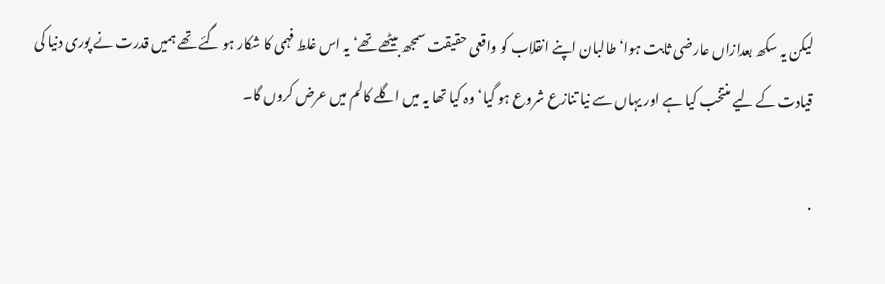لیکن یہ سکھ بعدازاں عارضی ثابت ہوا‘ طالبان اپنے انقلاب کو واقعی حقیقت سمجھ بیٹھے تھے‘ یہ اس غلط فہمی کا شکار ہو گئے تھے ہمیں قدرت نے پوری دنیا کی قیادت کے لیے منتخب کیا ہے اور یہاں سے نیا تنازع شروع ہو گیا‘ وہ کیا تھا یہ میں اگلے کالم میں عرض کروں گا۔

.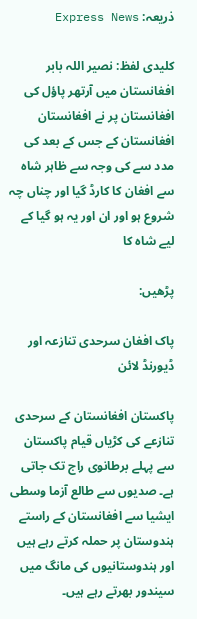ذریعہ: Express News

کلیدی لفظ: نصیر اللہ بابر افغانستان میں آرتھر پاؤل کی افغانستان پر نے افغانستان افغانستان کے جس کے بعد کی مدد سے کی وجہ سے ظاہر شاہ سے افغان کا کارڈ گیا اور چناں چہ شروع ہو اور ان اور یہ ہو گیا کے لیے شاہ کا

پڑھیں:

پاک افغان سرحدی تنازعہ اور ڈیورنڈ لائن

پاکستان افغانستان کے سرحدی تنازعے کی کڑیاں قیام پاکستان سے پہلے برطانوی راج تک جاتی ہے۔ صدیوں سے طالع آزما وسطی ایشیا سے افغانستان کے راستے ہندوستان پر حملہ کرتے رہے ہیں اور ہندوستانیوں کی مانگ میں سیندور بھرتے رہے ہیں۔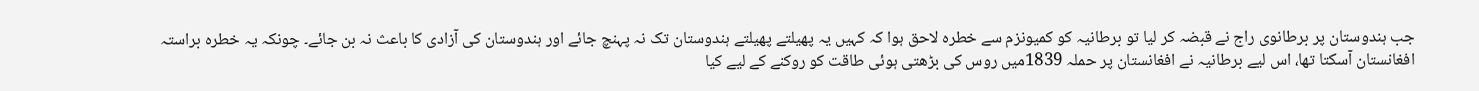جب ہندوستان پر برطانوی راج نے قبضہ کر لیا تو برطانیہ کو کمیونزم سے خطرہ لاحق ہوا کہ کہیں یہ پھیلتے پھیلتے ہندوستان تک نہ پہنچ جائے اور ہندوستان کی آزادی کا باعث نہ بن جائے۔ چونکہ یہ خطرہ براستہ افغانستان آسکتا تھا، اس لیے برطانیہ نے افغانستان پر حملہ 1839میں روس کی بڑھتی ہوئی طاقت کو روکنے کے لیے کیا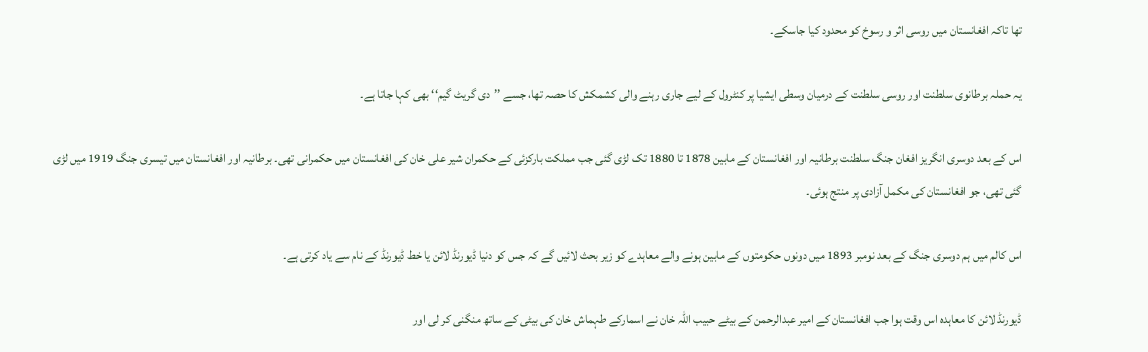تھا تاکہ افغانستان میں روسی اثر و رسوخ کو محدود کیا جاسکے۔

یہ حملہ برطانوی سلطنت اور روسی سلطنت کے درمیان وسطی ایشیا پر کنٹرول کے لیے جاری رہنے والی کشمکش کا حصہ تھا، جسے ’’دی گریٹ گیم‘‘ بھی کہا جاتا ہے۔

اس کے بعد دوسری انگریز افغان جنگ سلطنت برطانیہ اور افغانستان کے مابین 1878 تا 1880 تک لڑی گئی جب مملکت بارکزئی کے حکمران شیر علی خان کی افغانستان میں حکمرانی تھی۔ برطانیہ اور افغانستان میں تیسری جنگ 1919 میں لڑی گئی تھی، جو افغانستان کی مکمل آزادی پر منتج ہوئی۔

اس کالم میں ہم دوسری جنگ کے بعد نومبر 1893 میں دونوں حکومتوں کے مابین ہونے والے معاہدے کو زیر بحث لائیں گے کہ جس کو دنیا ڈیورنڈ لائن یا خط ڈیورنڈ کے نام سے یاد کرتی ہے۔

ڈیورنڈ لائن کا معاہدہ اس وقت ہوا جب افغانستان کے امیر عبدالرحمن کے بیٹے حبیب اللہ خان نے اسمارکے طہماش خان کی بیٹی کے ساتھ منگنی کر لی اور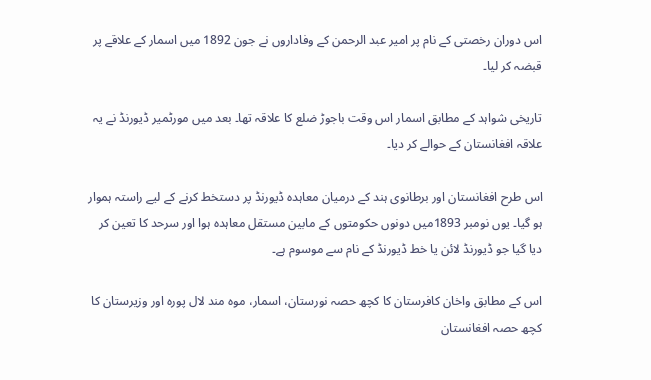اس دوران رخصتی کے نام پر امیر عبد الرحمن کے وفاداروں نے جون 1892 میں اسمار کے علاقے پر قبضہ کر لیا۔

تاریخی شواہد کے مطابق اسمار اس وقت باجوڑ ضلع کا علاقہ تھا۔ بعد میں مورٹمیر ڈیورنڈ نے یہ علاقہ افغانستان کے حوالے کر دیا۔

اس طرح افغانستان اور برطانوی ہند کے درمیان معاہدہ ڈیورنڈ پر دستخط کرنے کے لیے راستہ ہموار ہو گیا۔ یوں نومبر 1893میں دونوں حکومتوں کے مابین مستقل معاہدہ ہوا اور سرحد کا تعین کر دیا گیا جو ڈیورنڈ لائن یا خط ڈیورنڈ کے نام سے موسوم ہے۔

اس کے مطابق واخان کافرستان کا کچھ حصہ نورستان، اسمار، موہ مند لال پورہ اور وزیرستان کا کچھ حصہ افغانستان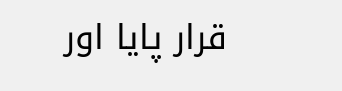قرار پایا اور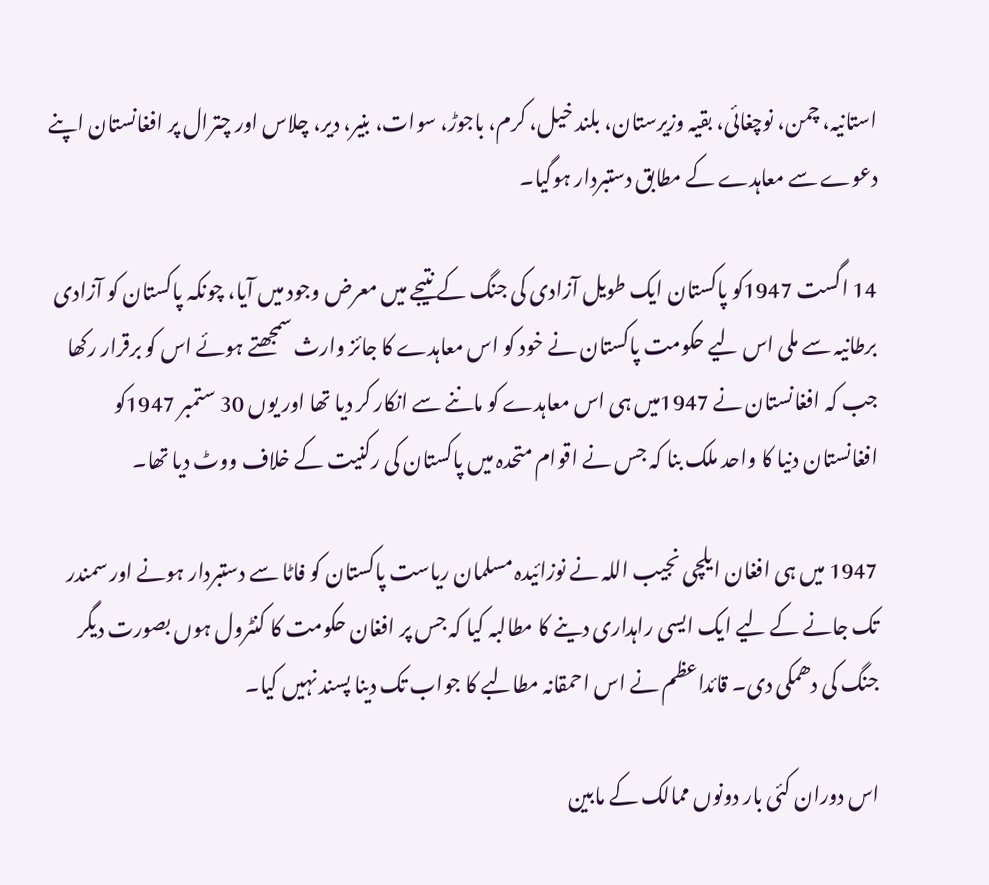استانیہ، چمن، نوچغائی، بقیہ وزیرستان، بلند خیل، کرم، باجوڑ، سوات، بنیر، دیر، چلاس اور چترال پر افغانستان اپنے دعوے سے معاہدے کے مطابق دستبردار ہوگیا۔

14 اگست 1947کو پاکستان ایک طویل آزادی کی جنگ کے نتیجے میں معرض وجود میں آیا، چونکہ پاکستان کو آزادی برطانیہ سے ملی اس لیے حکومت پاکستان نے خود کو اس معاہدے کا جائز وارث سمجھتے ہوئے اس کو برقرار رکھا جب کہ افغانستان نے 1947میں ہی اس معاہدے کو ماننے سے انکار کر دیا تھا اور یوں 30 ستمبر 1947کو افغانستان دنیا کا واحد ملک بنا کہ جس نے اقوام متحدہ میں پاکستان کی رکنیت کے خلاف ووٹ دیا تھا۔

1947 میں ہی افغان ایلچی نجیب اللہ نے نوزائیدہ مسلمان ریاست پاکستان کو فاٹا سے دستبردار ہونے اور سمندر تک جانے کے لیے ایک ایسی راہداری دینے کا مطالبہ کیا کہ جس پر افغان حکومت کا کنٹرول ہوں بصورت دیگر جنگ کی دھمکی دی۔ قائداعظم نے اس احمقانہ مطالبے کا جواب تک دینا پسند نہیں کیا۔

اس دوران کئی بار دونوں ممالک کے مابین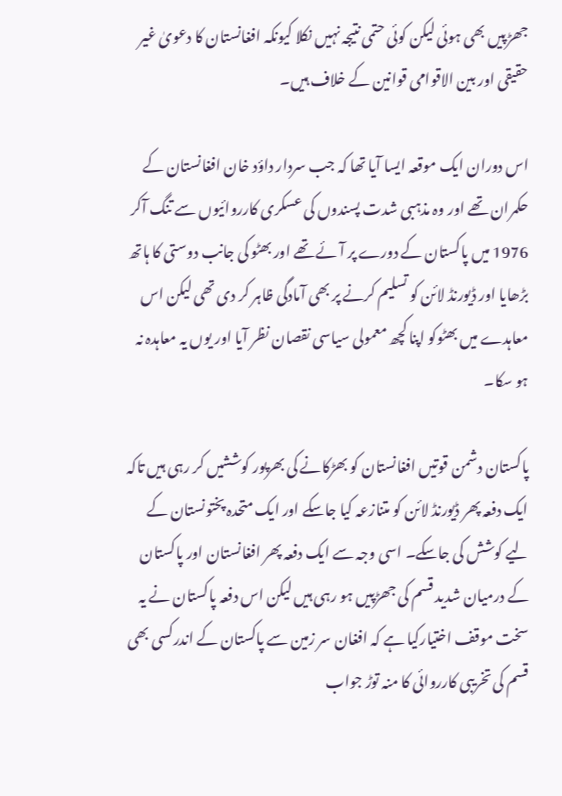جھڑپیں بھی ہوئی لیکن کوئی حتمی نتیجہ نہیں نکلا کیونکہ افغانستان کا دعویٰ غیر حقیقی اور بین الاقوامی قوانین کے خلاف ہیں۔

اس دوران ایک موقعہ ایسا آیا تھا کہ جب سردار داؤد خان افغانستان کے حکمران تھے اور وہ مذہبی شدت پسندوں کی عسکری کارروائیوں سے تنگ آکر 1976 میں پاکستان کے دورے پر آئے تھے اور بھٹو کی جانب دوستی کا ہاتھ بڑھایا اور ڈیورنڈ لائن کو تسلیم کرنے پر بھی آمادگی ظاہر کر دی تھی لیکن اس معاہدے میں بھٹوکو اپنا کچھ معمولی سیاسی نقصان نظر آیا اور یوں یہ معاہدہ نہ ہو سکا۔

پاکستان دشمن قوتیں افغانستان کو بھڑکانے کی بھرپور کوششیں کر رہی ہیں تاکہ ایک دفعہ پھر ڈیورنڈ لائن کو متنازعہ کیا جاسکے اور ایک متحدہ پختونستان کے لیے کوشش کی جاسکے۔ اسی وجہ سے ایک دفعہ پھر افغانستان اور پاکستان کے درمیان شدید قسم کی جھڑپیں ہو رہی ہیں لیکن اس دفعہ پاکستان نے یہ سخت موقف اختیارکیا ہے کہ افغان سر زمین سے پاکستان کے اندرکسی بھی قسم کی تخریبی کارروائی کا منہ توڑ جواب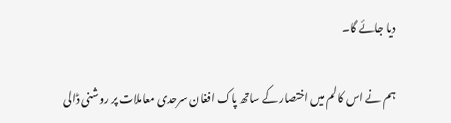دیا جائے گا۔

ہم نے اس کالم میں اختصار کے ساتھ پاک افغان سرحدی معاملات پر روشنی ڈالی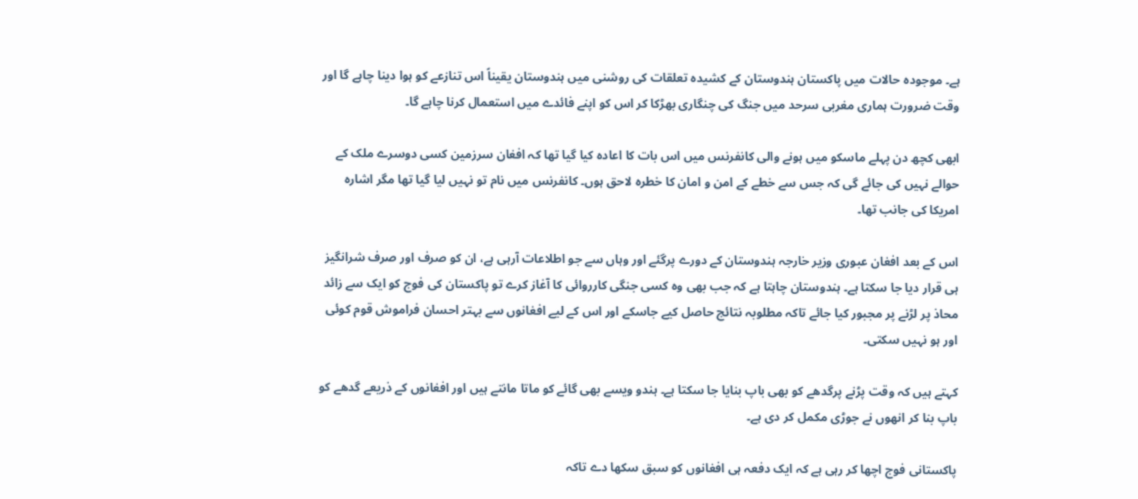ہے۔ موجودہ حالات میں پاکستان ہندوستان کے کشیدہ تعلقات کی روشنی میں ہندوستان یقیناً اس تنازعے کو ہوا دینا چاہے گا اور وقت ضرورت ہماری مغربی سرحد میں جنگ کی چنگاری بھڑکا کر اس کو اپنے فائدے میں استعمال کرنا چاہے گا۔

ابھی کچھ دن پہلے ماسکو میں ہونے والی کانفرنس میں اس بات کا اعادہ کیا گیا تھا کہ افغان سرزمین کسی دوسرے ملک کے حوالے نہیں کی جائے گی کہ جس سے خطے کے امن و امان کا خطرہ لاحق ہوں۔ کانفرنس میں نام تو نہیں لیا گیا تھا مگر اشارہ امریکا کی جانب تھا۔

اس کے بعد افغان عبوری وزیر خارجہ ہندوستان کے دورے پرگئے اور وہاں سے جو اطلاعات آرہی ہے، ان کو صرف اور صرف شرانگیز ہی قرار دیا جا سکتا ہے۔ ہندوستان چاہتا ہے کہ جب بھی وہ کسی جنگی کارروائی کا آغاز کرے تو پاکستان کی فوج کو ایک سے زائد محاذ پر لڑنے پر مجبور کیا جائے تاکہ مطلوبہ نتائج حاصل کیے جاسکے اور اس کے لیے افغانوں سے بہتر احسان فراموش قوم کوئی اور ہو نہیں سکتی۔

کہتے ہیں کہ وقت پڑنے پرگدھے کو بھی باپ بنایا جا سکتا ہے۔ ہندو ویسے بھی گائے کو ماتا مانتے ہیں اور افغانوں کے ذریعے گدھے کو باپ بنا کر انھوں نے جوڑی مکمل کر دی ہے۔

پاکستانی فوج اچھا کر رہی ہے کہ ایک دفعہ ہی افغانوں کو سبق سکھا دے تاکہ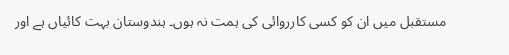مستقبل میں ان کو کسی کارروائی کی ہمت نہ ہوں۔ ہندوستان بہت کائیاں ہے اور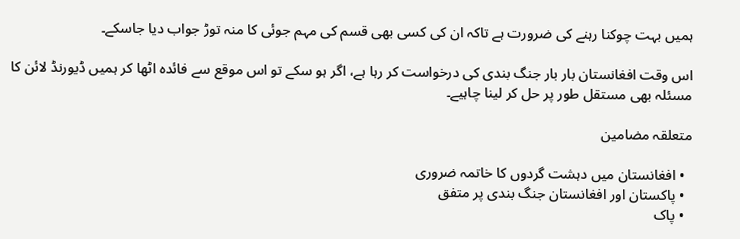ہمیں بہت چوکنا رہنے کی ضرورت ہے تاکہ ان کی کسی بھی قسم کی مہم جوئی کا منہ توڑ جواب دیا جاسکے۔

اس وقت افغانستان بار بار جنگ بندی کی درخواست کر رہا ہے، اگر ہو سکے تو اس موقع سے فائدہ اٹھا کر ہمیں ڈیورنڈ لائن کا مسئلہ بھی مستقل طور پر حل کر لینا چاہیے۔

متعلقہ مضامین

  • افغانستان میں دہشت گردوں کا خاتمہ ضروری
  • پاکستان اور افغانستان جنگ بندی پر متفق
  • پاک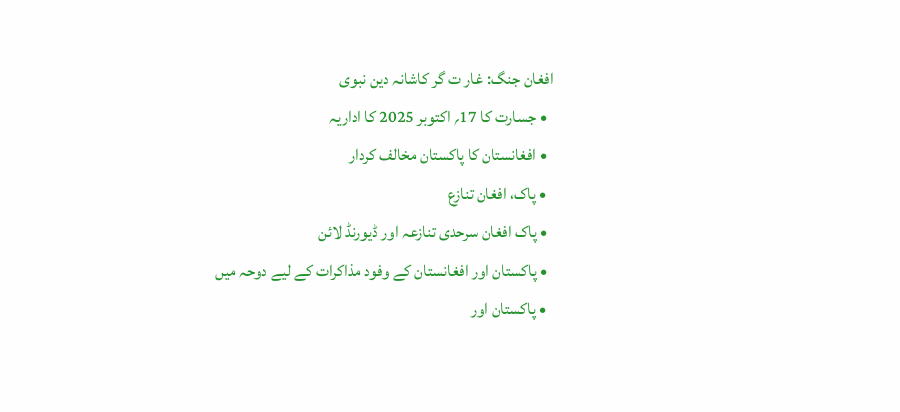افغان جنگ: غار ت گر کاشانہ دین نبوی
  • جسارت کا 17؍ اکتوبر 2025 کا اداریہ
  • افغانستان کا پاکستان مخالف کردار
  • پاک، افغان تنازع
  • پاک افغان سرحدی تنازعہ اور ڈیورنڈ لائن
  • پاکستان اور افغانستان کے وفود مذاکرات کے لیے دوحہ میں
  • پاکستان اور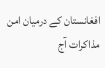افغانستان کے درمیان امن مذاکرات آج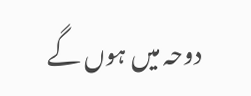دوحہ میں ہوں گے